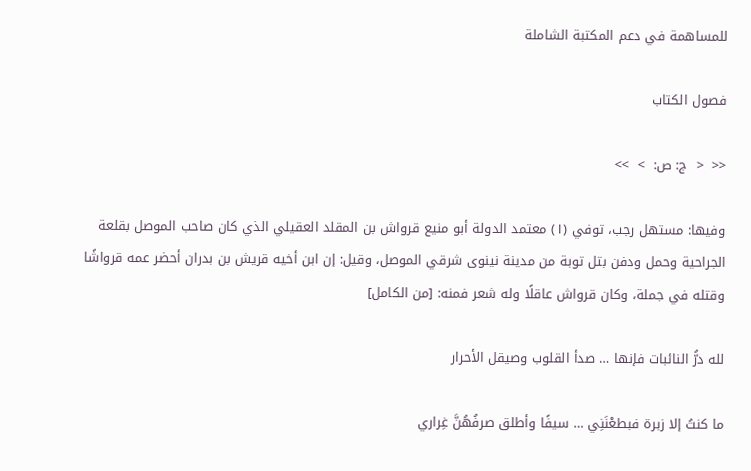للمساهمة في دعم المكتبة الشاملة

فصول الكتاب

<<  <  ج: ص:  >  >>

وفيها: مستهل رجب، توفي (١) معتمد الدولة أبو منيع قرواش بن المقلد العقيلي الذي كان صاحب الموصل بقلعة الجراحية وحمل ودفن بتل توبة من مدينة نينوى شرقي الموصل، وقيل: إن ابن أخيه قريش بن بدران أحضر عمه قرواشًا وقتله في جملة، وكان قرواش عاقلًا وله شعر فمنه: [من الكامل]

لله درُّ النائبات فإنها … صدأ القلوب وصيقل الأحرار

ما كنتُ إلا زبرة فبطعْنَنِي … سيفًا وأطلق صرفُهُنَّ غِراري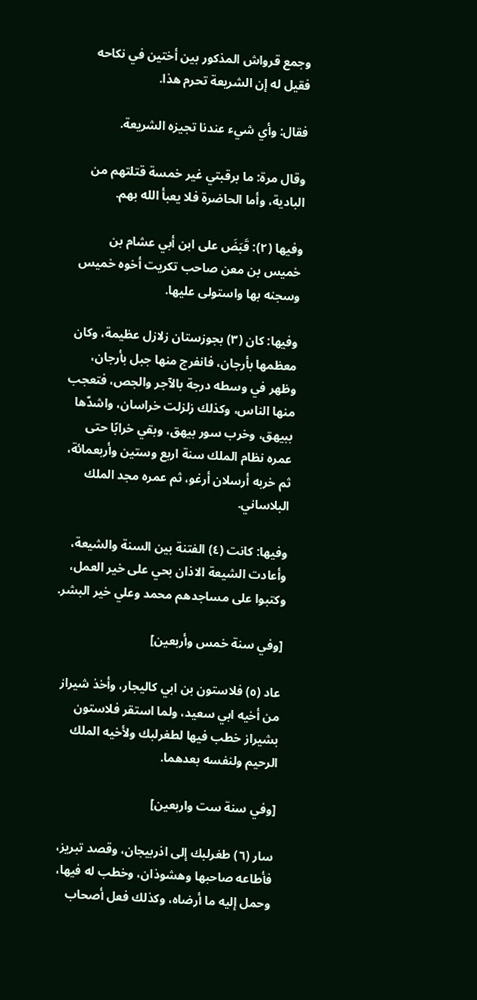وجمع قرواش المذكور بين أختين في نكاحه فقيل له إن الشريعة تحرم هذا.

فقال: وأي شيء عندنا تجيزه الشريعة.

وقال مرة: ما برقبتي غير خمسة قتلتهم من البادية، وأما الحاضرة فلا يعبأ الله بهم.

وفيها (٢): قَبَضَ على ابن أبي عشام بن خميس بن معن صاحب تكريت أخوه خميس وسجنه بها واستولى عليها.

وفيها: كان (٣) بجوزستان زلازل عظيمة، وكان معظمها بأرجان، فانفرج منها جبل بأرجان، وظهر في وسطه درجة بالآجر والجص، فتعجب منها الناس، وكذلك زلزلت خراسان، واشدّها ببيهق، وخرب سور بيهق، وبقي خرابًا حتى عمره نظام الملك سنة اربع وستين وأربعمائة، ثم خربه أرسلان أرغو، ثم عمره مجد الملك البلاساني.

وفيها: كانت (٤) الفتنة بين السنة والشيعة، وأعادت الشيعة الاذان بحي على خير العمل، وكتبوا على مساجدهم محمد وعلي خير البشر.

[وفي سنة خمس وأربعين]

عاد (٥) فلاستون بن ابي كاليجار، وأخذ شيراز من أخيه ابي سعيد، ولما استقر فلاستون بشيراز خطب فيها لطغرلبك ولأخيه الملك الرحيم ولنفسه بعدهما.

[وفي سنة ست واربعين]

سار (٦) طغرلبك إلى اذربيجان، وقصد تبريز، فأطاعه صاحبها وهشوذان، وخطب له فيها، وحمل إليه ما أرضاه، وكذلك فعل أصحاب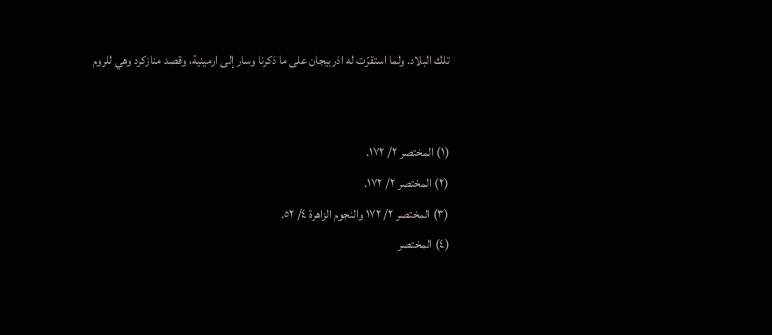تلك البلاد. ولما استقرّت له اذربيجان على ما ذكرنا وسار إلى ارمينية، وقصد منازكرد وهي للروم


(١) المختصر ٢/ ١٧٢.
(٢) المختصر ٢/ ١٧٢.
(٣) المختصر ٢/ ١٧٢ والنجوم الزاهرة ٤/ ٥٢.
(٤) المختصر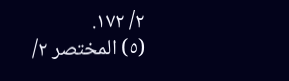٢/ ١٧٢.
(٥) المختصر ٢/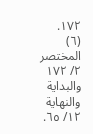١٧٢.
(٦) المختصر ٢/ ١٧٢ والبداية والنهاية ١٢/ ٦٥.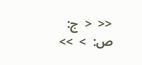<<  <  ج: ص:  >  >>